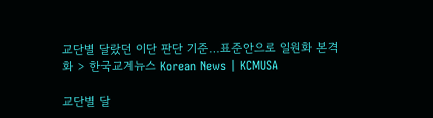교단별 달랐던 이단 판단 기준…표준안으로 일원화 본격화 > 한국교계뉴스 Korean News | KCMUSA

교단별 달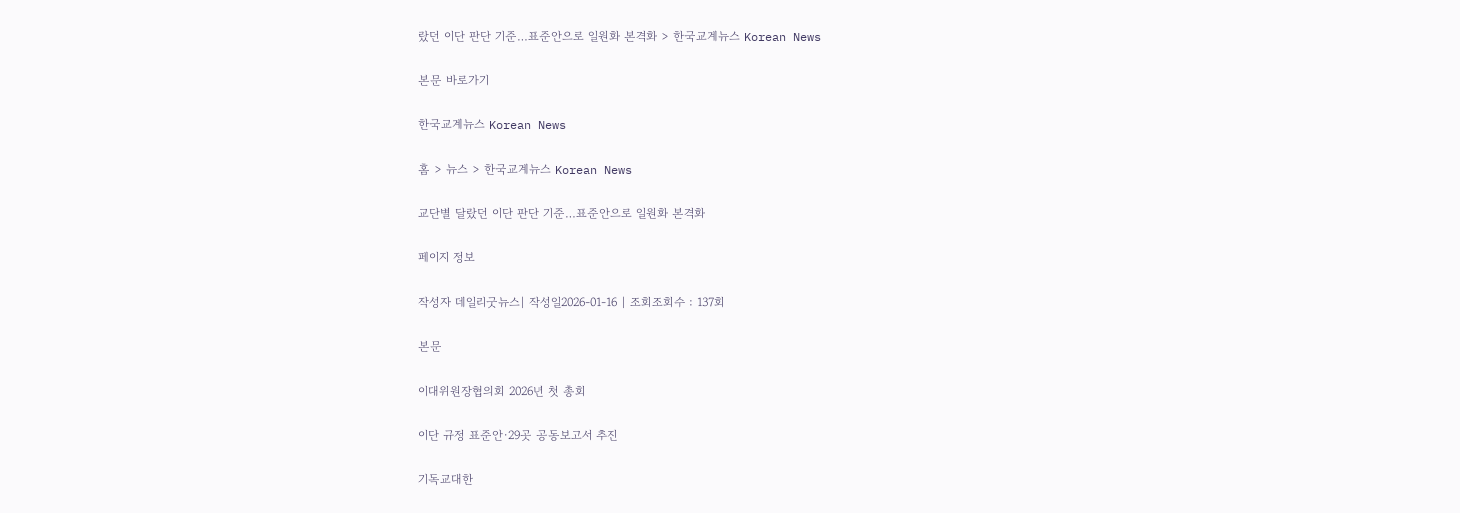랐던 이단 판단 기준…표준안으로 일원화 본격화 > 한국교계뉴스 Korean News

본문 바로가기

한국교계뉴스 Korean News

홈 > 뉴스 > 한국교계뉴스 Korean News

교단별 달랐던 이단 판단 기준…표준안으로 일원화 본격화

페이지 정보

작성자 데일리굿뉴스| 작성일2026-01-16 | 조회조회수 : 137회

본문

이대위원장협의회 2026년 첫 총회

이단 규정 표준안·29곳 공동보고서 추진

기독교대한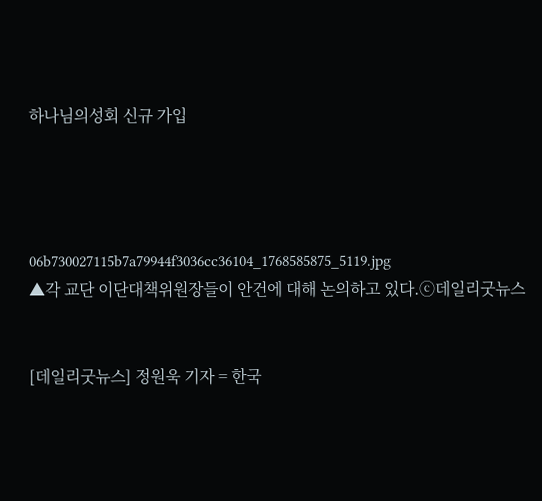하나님의성회 신규 가입




06b730027115b7a79944f3036cc36104_1768585875_5119.jpg
▲각 교단 이단대책위원장들이 안건에 대해 논의하고 있다.ⓒ데일리굿뉴스


[데일리굿뉴스] 정원욱 기자 = 한국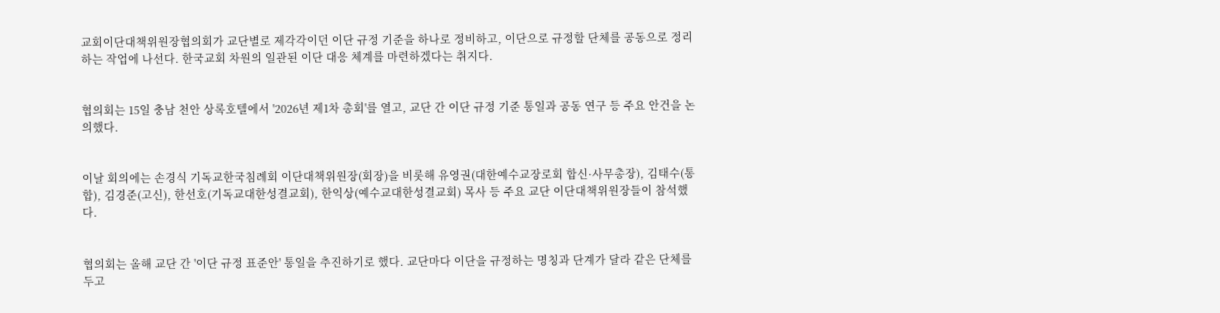교회이단대책위원장협의회가 교단별로 제각각이던 이단 규정 기준을 하나로 정비하고, 이단으로 규정할 단체를 공동으로 정리하는 작업에 나선다. 한국교회 차원의 일관된 이단 대응 체계를 마련하겠다는 취지다.


협의회는 15일 충남 천안 상록호텔에서 '2026년 제1차 총회'를 열고, 교단 간 이단 규정 기준 통일과 공동 연구 등 주요 안건을 논의했다.


이날 회의에는 손경식 기독교한국침례회 이단대책위원장(회장)을 비롯해 유영권(대한예수교장로회 합신·사무총장), 김태수(통합), 김경준(고신), 한선호(기독교대한성결교회), 한익상(예수교대한성결교회) 목사 등 주요 교단 이단대책위원장들이 참석했다.


협의회는 올해 교단 간 '이단 규정 표준안' 통일을 추진하기로 했다. 교단마다 이단을 규정하는 명칭과 단계가 달라 같은 단체를 두고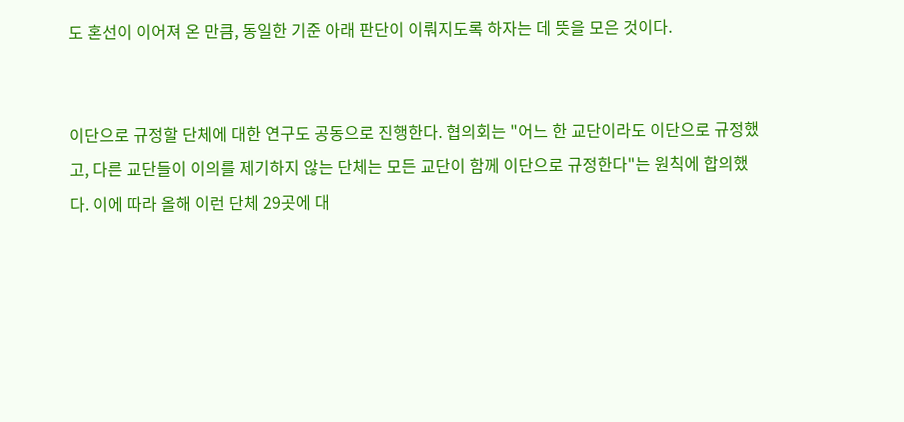도 혼선이 이어져 온 만큼, 동일한 기준 아래 판단이 이뤄지도록 하자는 데 뜻을 모은 것이다.


이단으로 규정할 단체에 대한 연구도 공동으로 진행한다. 협의회는 "어느 한 교단이라도 이단으로 규정했고, 다른 교단들이 이의를 제기하지 않는 단체는 모든 교단이 함께 이단으로 규정한다"는 원칙에 합의했다. 이에 따라 올해 이런 단체 29곳에 대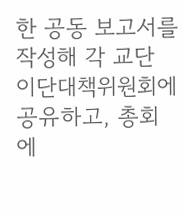한 공동 보고서를 작성해 각 교단 이단대책위원회에 공유하고, 총회에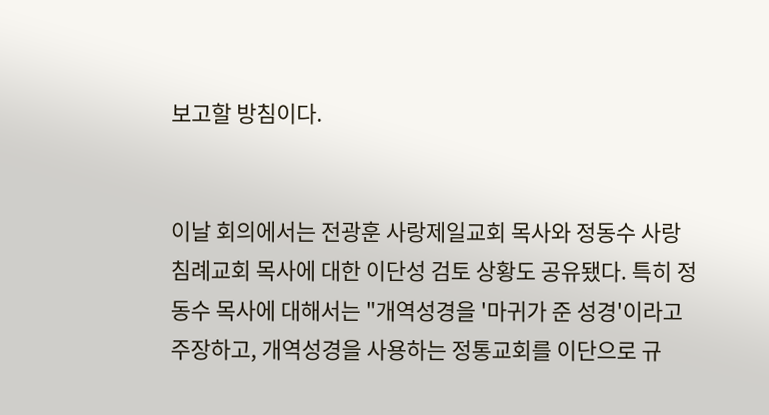보고할 방침이다.


이날 회의에서는 전광훈 사랑제일교회 목사와 정동수 사랑침례교회 목사에 대한 이단성 검토 상황도 공유됐다. 특히 정동수 목사에 대해서는 "개역성경을 '마귀가 준 성경'이라고 주장하고, 개역성경을 사용하는 정통교회를 이단으로 규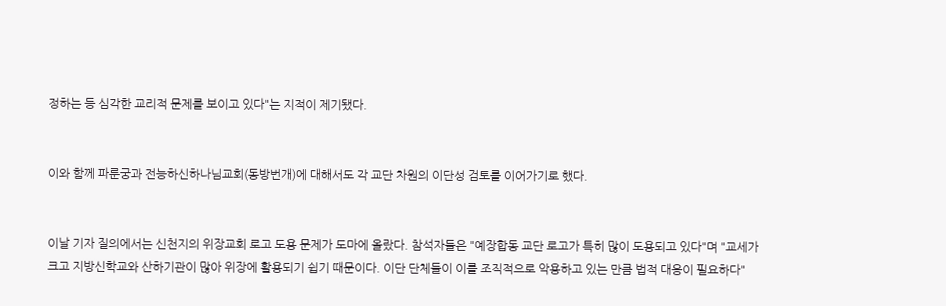정하는 등 심각한 교리적 문제를 보이고 있다"는 지적이 제기됐다.


이와 함께 파룬궁과 전능하신하나님교회(동방번개)에 대해서도 각 교단 차원의 이단성 검토를 이어가기로 했다.


이날 기자 질의에서는 신천지의 위장교회 로고 도용 문제가 도마에 올랐다. 참석자들은 "예장합동 교단 로고가 특히 많이 도용되고 있다"며 "교세가 크고 지방신학교와 산하기관이 많아 위장에 활용되기 쉽기 때문이다. 이단 단체들이 이를 조직적으로 악용하고 있는 만큼 법적 대응이 필요하다"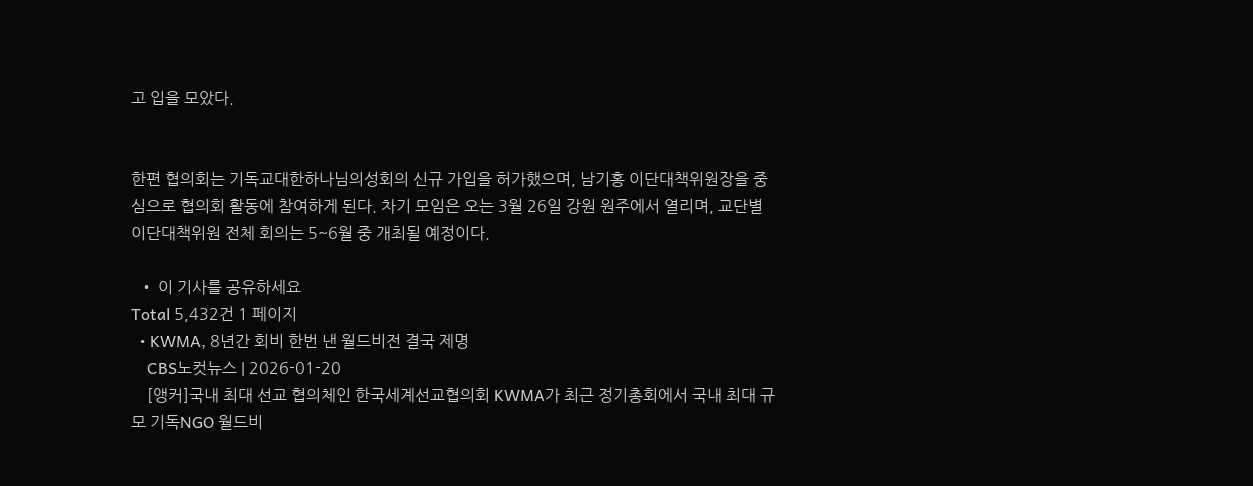고 입을 모았다.


한편 협의회는 기독교대한하나님의성회의 신규 가입을 허가했으며, 남기홍 이단대책위원장을 중심으로 협의회 활동에 참여하게 된다. 차기 모임은 오는 3월 26일 강원 원주에서 열리며, 교단별 이단대책위원 전체 회의는 5~6월 중 개최될 예정이다.

  • 이 기사를 공유하세요
Total 5,432건 1 페이지
  • KWMA, 8년간 회비 한번 낸 월드비전 결국 제명
    CBS노컷뉴스 | 2026-01-20
    [앵커]국내 최대 선교 협의체인 한국세계선교협의회 KWMA가 최근 정기총회에서 국내 최대 규모 기독NGO 월드비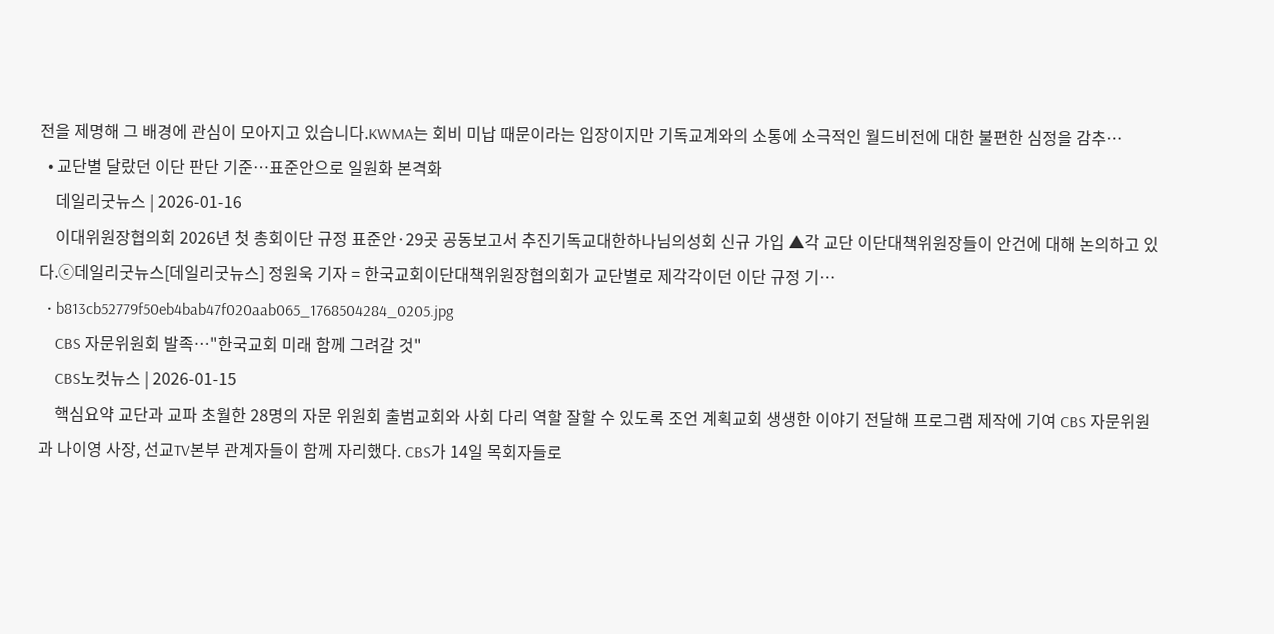전을 제명해 그 배경에 관심이 모아지고 있습니다.KWMA는 회비 미납 때문이라는 입장이지만 기독교계와의 소통에 소극적인 월드비전에 대한 불편한 심정을 감추…
  • 교단별 달랐던 이단 판단 기준…표준안으로 일원화 본격화
    데일리굿뉴스 | 2026-01-16
    이대위원장협의회 2026년 첫 총회이단 규정 표준안·29곳 공동보고서 추진기독교대한하나님의성회 신규 가입 ▲각 교단 이단대책위원장들이 안건에 대해 논의하고 있다.ⓒ데일리굿뉴스[데일리굿뉴스] 정원욱 기자 = 한국교회이단대책위원장협의회가 교단별로 제각각이던 이단 규정 기…
  • b813cb52779f50eb4bab47f020aab065_1768504284_0205.jpg
    CBS 자문위원회 발족…"한국교회 미래 함께 그려갈 것"
    CBS노컷뉴스 | 2026-01-15
    핵심요약 교단과 교파 초월한 28명의 자문 위원회 출범교회와 사회 다리 역할 잘할 수 있도록 조언 계획교회 생생한 이야기 전달해 프로그램 제작에 기여 CBS 자문위원과 나이영 사장, 선교TV본부 관계자들이 함께 자리했다. CBS가 14일 목회자들로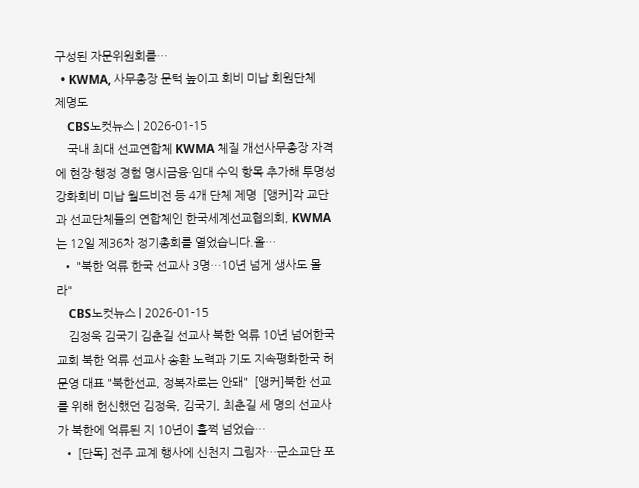구성된 자문위원회를…
  • KWMA, 사무총장 문턱 높이고 회비 미납 회원단체 제명도
    CBS노컷뉴스 | 2026-01-15
    국내 최대 선교연합체 KWMA 체질 개선사무총장 자격에 현장·행정 경험 명시금융·임대 수익 항목 추가해 투명성 강화회비 미납 월드비전 등 4개 단체 제명  [앵커]각 교단과 선교단체들의 연합체인 한국세계선교협의회, KWMA는 12일 제36차 정기총회를 열었습니다.올…
  • "북한 억류 한국 선교사 3명…10년 넘게 생사도 몰라"
    CBS노컷뉴스 | 2026-01-15
    김정욱 김국기 김춘길 선교사 북한 억류 10년 넘어한국교회 북한 억류 선교사 송환 노력과 기도 지속평화한국 허문영 대표 "북한선교, 정복자로는 안돼"  [앵커]북한 선교를 위해 헌신했던 김정욱, 김국기, 최춘길 세 명의 선교사가 북한에 억류된 지 10년이 훌쩍 넘었습…
  • [단독] 전주 교계 행사에 신천지 그림자…군소교단 포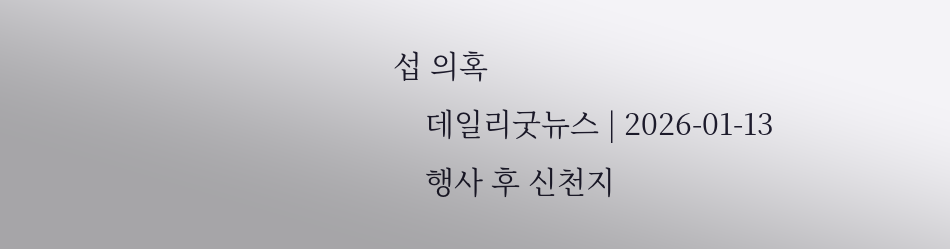섭 의혹
    데일리굿뉴스 | 2026-01-13
    행사 후 신천지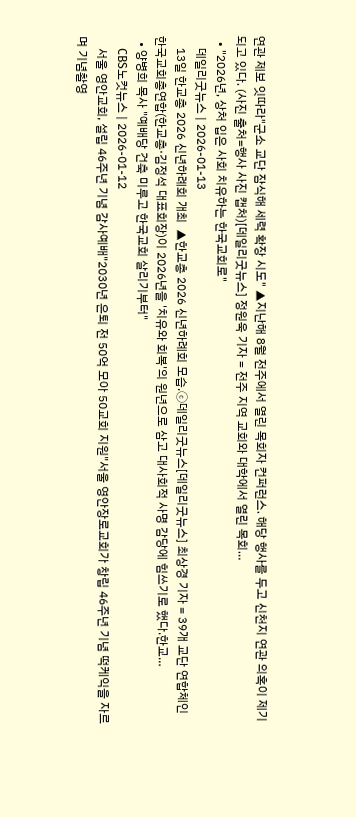연관 제보 잇따라"군소 교단 잠식해 세력 확장 시도" ▲지난해 8월 전주에서 열린 목회자 컨퍼런스. 해당 행사를 두고 신천지 연관 의혹이 제기되고 있다. (사진 출처=행사 사진 캡처)[데일리굿뉴스] 정원욱 기자 = 전주 지역 교회와 대학에서 열린 목회…
  • "2026년, 상처 입은 사회 치유하는 한국교회로"
    데일리굿뉴스 | 2026-01-13
    13일 한교총 2026 신년하례회 개최  ▲한교총 2026 신년하례회 모습.ⓒ데일리굿뉴스[데일리굿뉴스] 최상경 기자 = 39개 교단 연합체인 한국교회총연합(한교총·김정석 대표회장)이 2026년을 '치유와 회복'의 원년으로 삼고 대사회적 사명 감당에 힘쓰기로 했다.한교…
  • 양병희 목사 "예배당 건축 미루고 한국교회 살리기부터"
    CBS노컷뉴스 | 2026-01-12
    서울 영안교회, 설립 46주년 기념 감사예배"2030년 은퇴 전 50억 모아 50교회 지원"서울 영안장로교회가 창립 46주년 기념 떡케익을 자르며 기념촬영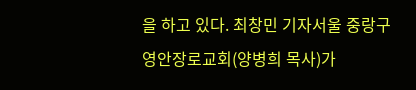을 하고 있다. 최창민 기자서울 중랑구 영안장로교회(양병희 목사)가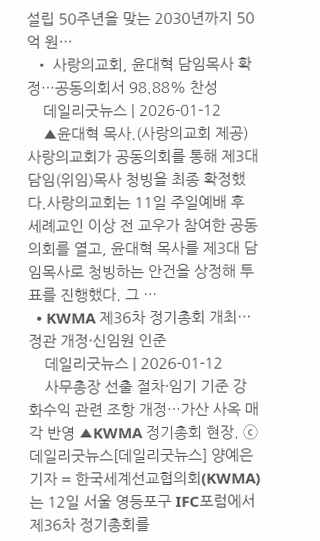설립 50주년을 맞는 2030년까지 50억 원…
  • 사랑의교회, 윤대혁 담임목사 확정…공동의회서 98.88% 찬성
    데일리굿뉴스 | 2026-01-12
    ▲윤대혁 목사.(사랑의교회 제공) 사랑의교회가 공동의회를 통해 제3대 담임(위임)목사 청빙을 최종 확정했다.사랑의교회는 11일 주일예배 후 세례교인 이상 전 교우가 참여한 공동의회를 열고, 윤대혁 목사를 제3대 담임목사로 청빙하는 안건을 상정해 투표를 진행했다. 그 …
  • KWMA 제36차 정기총회 개최…정관 개정·신임원 인준
    데일리굿뉴스 | 2026-01-12
    사무총장 선출 절차·임기 기준 강화수익 관련 조항 개정…가산 사옥 매각 반영 ▲KWMA 정기총회 현장. ⓒ데일리굿뉴스[데일리굿뉴스] 양예은 기자 = 한국세계선교협의회(KWMA)는 12일 서울 영등포구 IFC포럼에서 제36차 정기총회를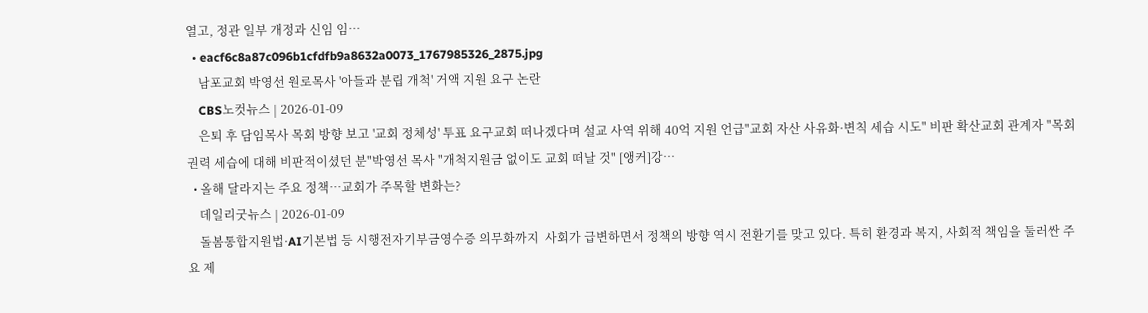열고, 정관 일부 개정과 신임 임…
  • eacf6c8a87c096b1cfdfb9a8632a0073_1767985326_2875.jpg
    남포교회 박영선 원로목사 '아들과 분립 개척' 거액 지원 요구 논란
    CBS노컷뉴스 | 2026-01-09
    은퇴 후 담임목사 목회 방향 보고 '교회 정체성' 투표 요구교회 떠나겠다며 설교 사역 위해 40억 지원 언급"교회 자산 사유화·변칙 세습 시도" 비판 확산교회 관계자 "목회 권력 세습에 대해 비판적이셨던 분"박영선 목사 "개척지원금 없이도 교회 떠날 것" [앵커]강…
  • 올해 달라지는 주요 정책…교회가 주목할 변화는?
    데일리굿뉴스 | 2026-01-09
    돌봄통합지원법·AI기본법 등 시행전자기부금영수증 의무화까지  사회가 급변하면서 정책의 방향 역시 전환기를 맞고 있다. 특히 환경과 복지, 사회적 책임을 둘러싼 주요 제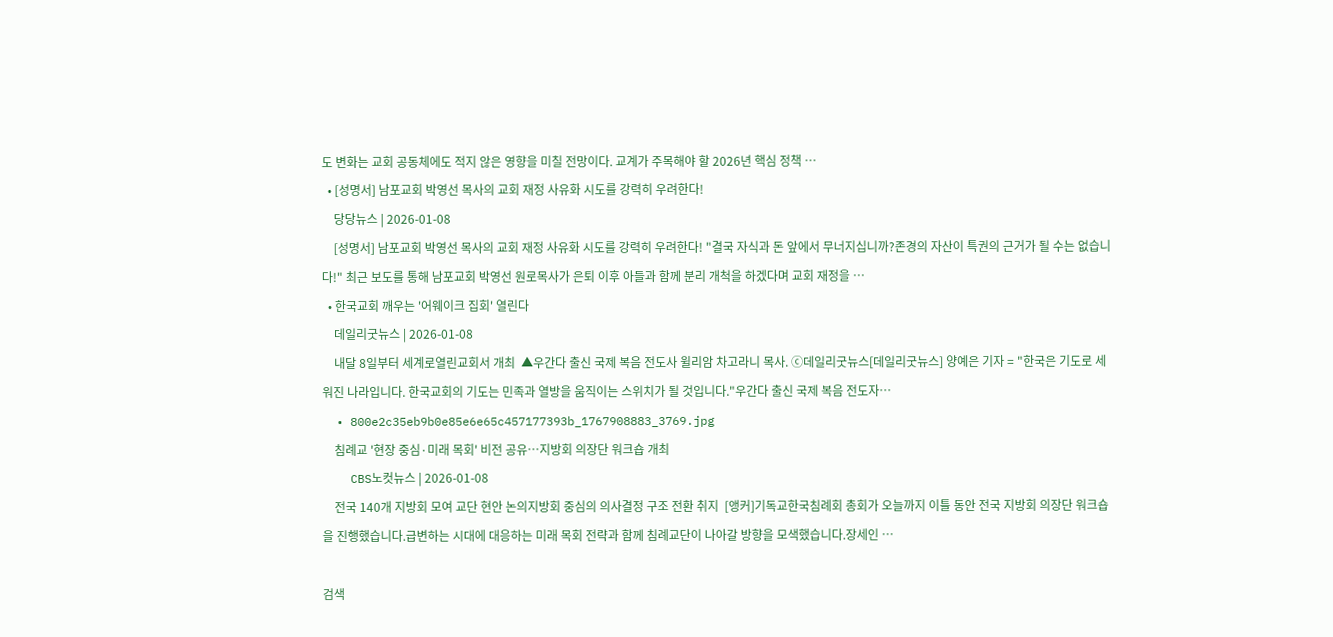도 변화는 교회 공동체에도 적지 않은 영향을 미칠 전망이다. 교계가 주목해야 할 2026년 핵심 정책 …
  • [성명서] 남포교회 박영선 목사의 교회 재정 사유화 시도를 강력히 우려한다!
    당당뉴스 | 2026-01-08
    [성명서] 남포교회 박영선 목사의 교회 재정 사유화 시도를 강력히 우려한다! "결국 자식과 돈 앞에서 무너지십니까?존경의 자산이 특권의 근거가 될 수는 없습니다!" 최근 보도를 통해 남포교회 박영선 원로목사가 은퇴 이후 아들과 함께 분리 개척을 하겠다며 교회 재정을 …
  • 한국교회 깨우는 '어웨이크 집회' 열린다
    데일리굿뉴스 | 2026-01-08
    내달 8일부터 세계로열린교회서 개최  ▲우간다 출신 국제 복음 전도사 윌리암 차고라니 목사. ⓒ데일리굿뉴스[데일리굿뉴스] 양예은 기자 = "한국은 기도로 세워진 나라입니다. 한국교회의 기도는 민족과 열방을 움직이는 스위치가 될 것입니다."우간다 출신 국제 복음 전도자…
  • 800e2c35eb9b0e85e6e65c457177393b_1767908883_3769.jpg
    침례교 '현장 중심·미래 목회' 비전 공유…지방회 의장단 워크숍 개최
    CBS노컷뉴스 | 2026-01-08
    전국 140개 지방회 모여 교단 현안 논의지방회 중심의 의사결정 구조 전환 취지  [앵커]기독교한국침례회 총회가 오늘까지 이틀 동안 전국 지방회 의장단 워크숍을 진행했습니다.급변하는 시대에 대응하는 미래 목회 전략과 함께 침례교단이 나아갈 방향을 모색했습니다.장세인 …

검색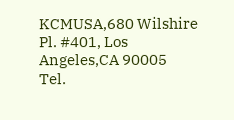KCMUSA,680 Wilshire Pl. #401, Los Angeles,CA 90005
Tel.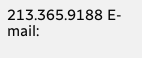213.365.9188 E-mail: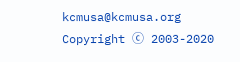kcmusa@kcmusa.org
Copyright ⓒ 2003-2020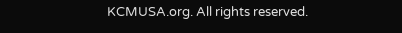KCMUSA.org. All rights reserved.